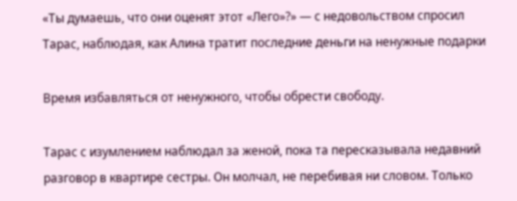«Ты думаешь, что они оценят этот «Лего»?» — с недовольством спросил Тарас, наблюдая, как Алина тратит последние деньги на ненужные подарки

Время избавляться от ненужного, чтобы обрести свободу.

Тарас с изумлением наблюдал за женой, пока та пересказывала недавний разговор в квартире сестры. Он молчал, не перебивая ни словом. Только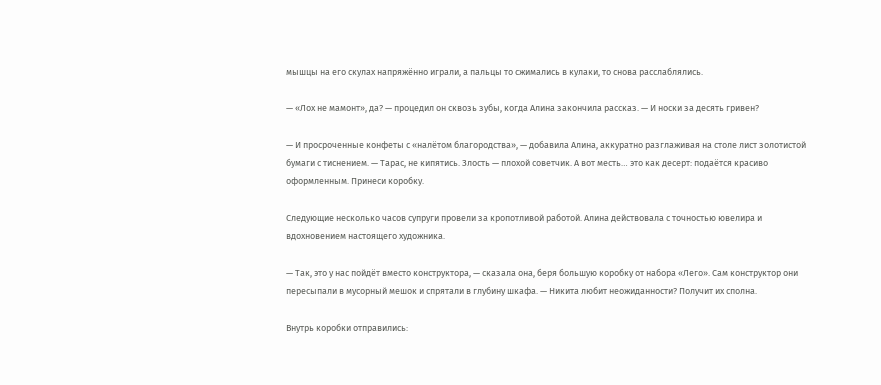мышцы на его скулах напряжённо играли, а пальцы то сжимались в кулаки, то снова расслаблялись.

— «Лох не мамонт», да? — процедил он сквозь зубы, когда Алина закончила рассказ. — И носки за десять гривен?

— И просроченные конфеты с «налётом благородства», — добавила Алина, аккуратно разглаживая на столе лист золотистой бумаги с тиснением. — Тарас, не кипятись. Злость — плохой советчик. А вот месть… это как десерт: подаётся красиво оформленным. Принеси коробку.

Следующие несколько часов супруги провели за кропотливой работой. Алина действовала с точностью ювелира и вдохновением настоящего художника.

— Так, это у нас пойдёт вместо конструктора, — сказала она, беря большую коробку от набора «Лего». Сам конструктор они пересыпали в мусорный мешок и спрятали в глубину шкафа. — Никита любит неожиданности? Получит их сполна.

Внутрь коробки отправились: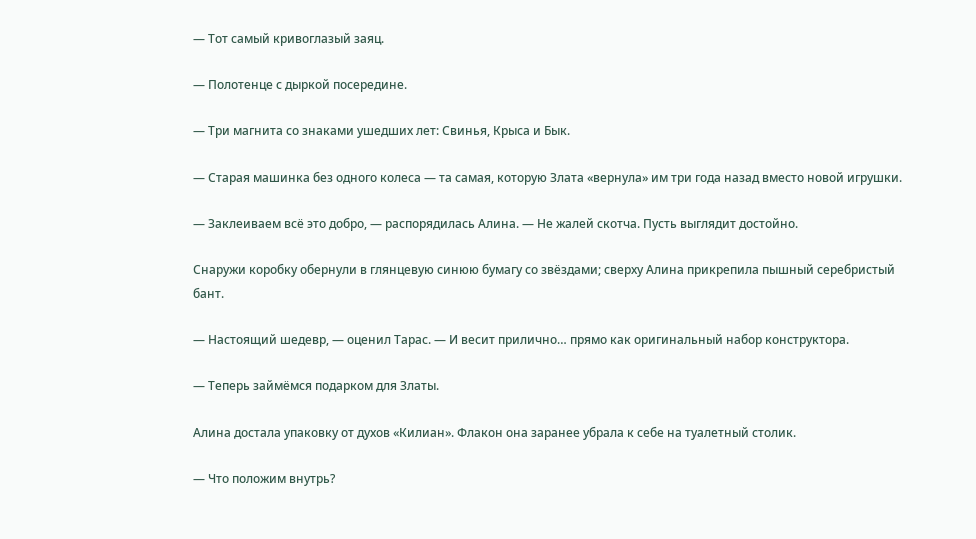— Тот самый кривоглазый заяц.

— Полотенце с дыркой посередине.

— Три магнита со знаками ушедших лет: Свинья, Крыса и Бык.

— Старая машинка без одного колеса — та самая, которую Злата «вернула» им три года назад вместо новой игрушки.

— Заклеиваем всё это добро, — распорядилась Алина. — Не жалей скотча. Пусть выглядит достойно.

Снаружи коробку обернули в глянцевую синюю бумагу со звёздами; сверху Алина прикрепила пышный серебристый бант.

— Настоящий шедевр, — оценил Тарас. — И весит прилично… прямо как оригинальный набор конструктора.

— Теперь займёмся подарком для Златы.

Алина достала упаковку от духов «Килиан». Флакон она заранее убрала к себе на туалетный столик.

— Что положим внутрь?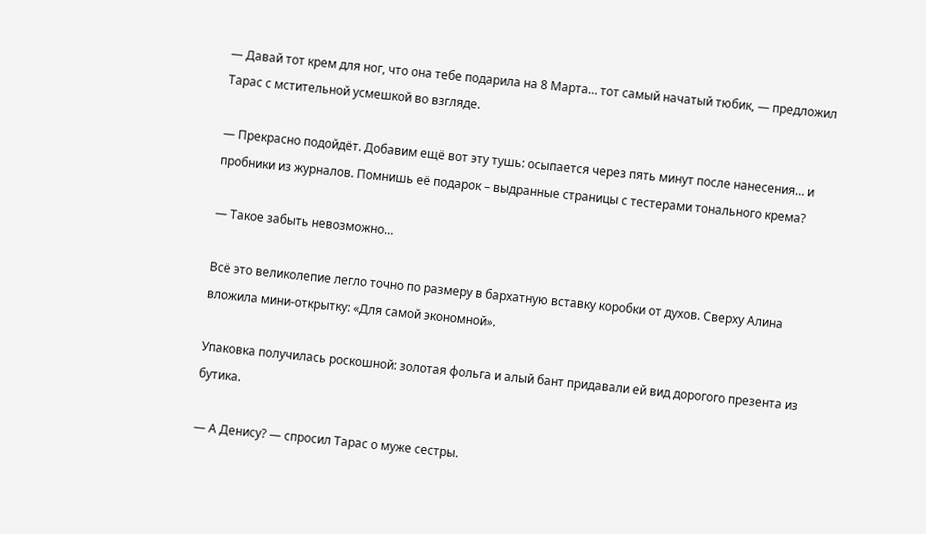— Давай тот крем для ног, что она тебе подарила на 8 Марта… тот самый начатый тюбик, — предложил Тарас с мстительной усмешкой во взгляде.

— Прекрасно подойдёт. Добавим ещё вот эту тушь: осыпается через пять минут после нанесения… и пробники из журналов. Помнишь её подарок – выдранные страницы с тестерами тонального крема?

— Такое забыть невозможно…

Всё это великолепие легло точно по размеру в бархатную вставку коробки от духов. Сверху Алина вложила мини-открытку: «Для самой экономной».

Упаковка получилась роскошной: золотая фольга и алый бант придавали ей вид дорогого презента из бутика.

— А Денису? — спросил Тарас о муже сестры.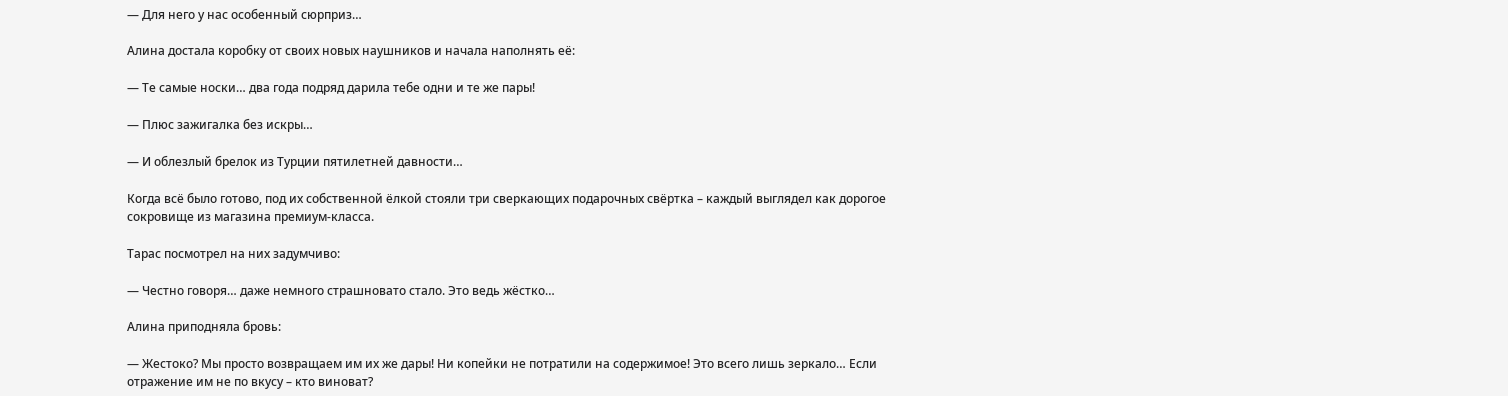— Для него у нас особенный сюрприз…

Алина достала коробку от своих новых наушников и начала наполнять её:

— Те самые носки… два года подряд дарила тебе одни и те же пары!

— Плюс зажигалка без искры…

— И облезлый брелок из Турции пятилетней давности…

Когда всё было готово, под их собственной ёлкой стояли три сверкающих подарочных свёртка – каждый выглядел как дорогое сокровище из магазина премиум-класса.

Тарас посмотрел на них задумчиво:

— Честно говоря… даже немного страшновато стало. Это ведь жёстко…

Алина приподняла бровь:

— Жестоко? Мы просто возвращаем им их же дары! Ни копейки не потратили на содержимое! Это всего лишь зеркало… Если отражение им не по вкусу – кто виноват?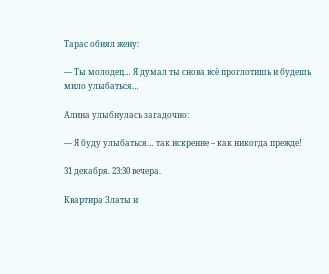Тарас обнял жену:

— Ты молодец… Я думал ты снова всё проглотишь и будешь мило улыбаться…

Алина улыбнулась загадочно:

— Я буду улыбаться… так искренне – как никогда прежде!

31 декабря. 23:30 вечера.

Квартира Златы и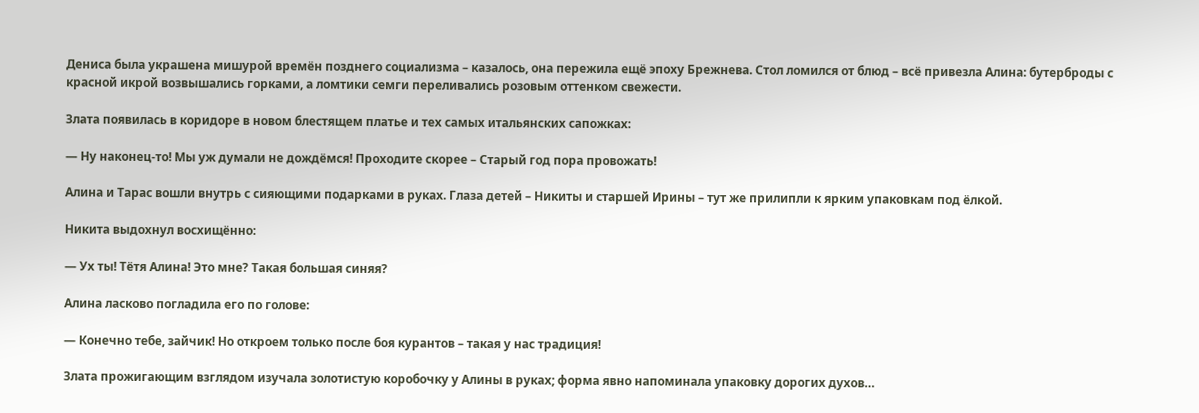Дениса была украшена мишурой времён позднего социализма – казалось, она пережила ещё эпоху Брежнева. Стол ломился от блюд – всё привезла Алина: бутерброды с красной икрой возвышались горками, а ломтики семги переливались розовым оттенком свежести.

Злата появилась в коридоре в новом блестящем платье и тех самых итальянских сапожках:

— Ну наконец-то! Мы уж думали не дождёмся! Проходите скорее – Старый год пора провожать!

Алина и Тарас вошли внутрь с сияющими подарками в руках. Глаза детей – Никиты и старшей Ирины – тут же прилипли к ярким упаковкам под ёлкой.

Никита выдохнул восхищённо:

— Ух ты! Тётя Алина! Это мне? Такая большая синяя?

Алина ласково погладила его по голове:

— Конечно тебе, зайчик! Но откроем только после боя курантов – такая у нас традиция!

Злата прожигающим взглядом изучала золотистую коробочку у Алины в руках; форма явно напоминала упаковку дорогих духов…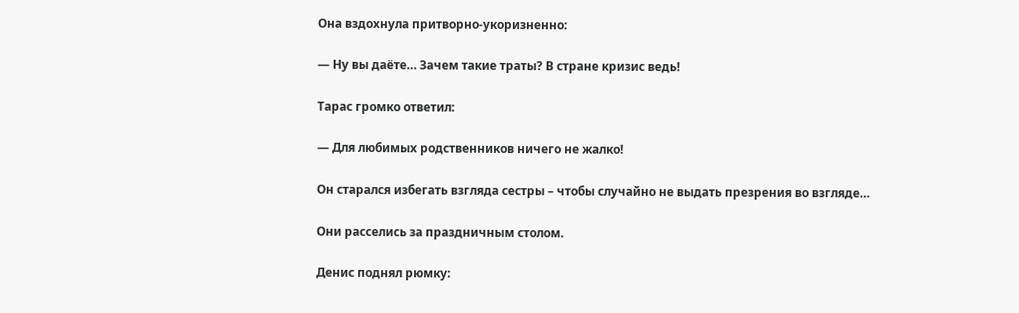Она вздохнула притворно-укоризненно:

— Ну вы даёте… Зачем такие траты? В стране кризис ведь!

Тарас громко ответил:

— Для любимых родственников ничего не жалко!

Он старался избегать взгляда сестры – чтобы случайно не выдать презрения во взгляде…

Они расселись за праздничным столом.

Денис поднял рюмку: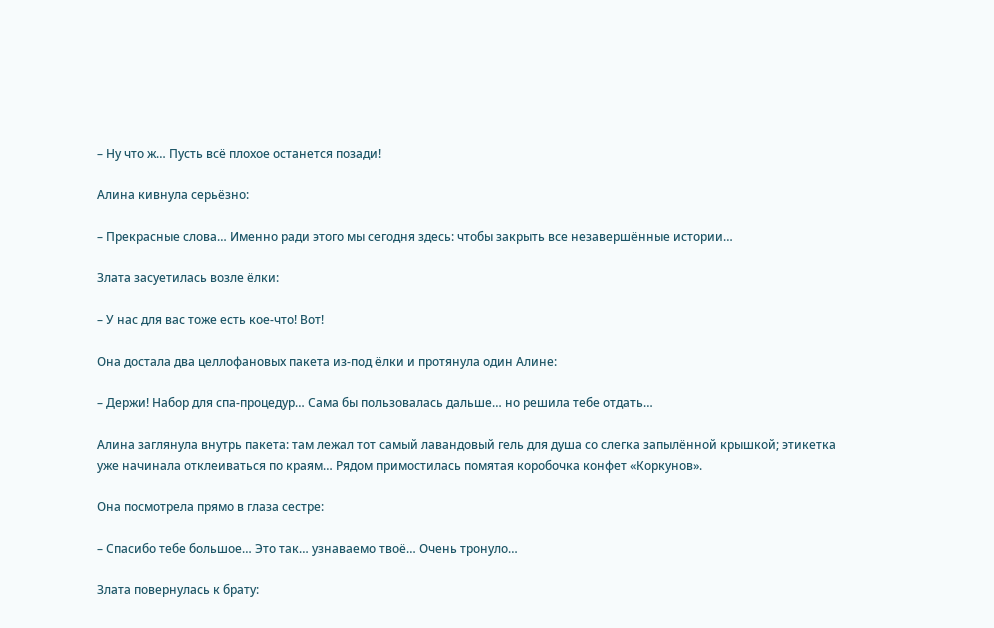– Ну что ж… Пусть всё плохое останется позади!

Алина кивнула серьёзно:

– Прекрасные слова… Именно ради этого мы сегодня здесь: чтобы закрыть все незавершённые истории…

Злата засуетилась возле ёлки:

– У нас для вас тоже есть кое-что! Вот!

Она достала два целлофановых пакета из-под ёлки и протянула один Алине:

– Держи! Набор для спа-процедур… Сама бы пользовалась дальше… но решила тебе отдать…

Алина заглянула внутрь пакета: там лежал тот самый лавандовый гель для душа со слегка запылённой крышкой; этикетка уже начинала отклеиваться по краям… Рядом примостилась помятая коробочка конфет «Коркунов».

Она посмотрела прямо в глаза сестре:

– Спасибо тебе большое… Это так… узнаваемо твоё… Очень тронуло…

Злата повернулась к брату: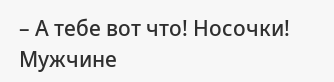– А тебе вот что! Носочки! Мужчине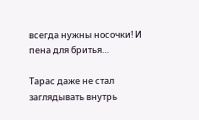всегда нужны носочки! И пена для бритья…

Тарас даже не стал заглядывать внутрь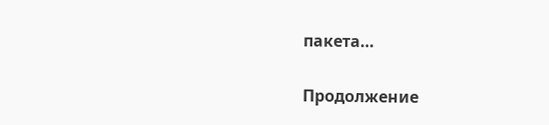пакета…

Продолжение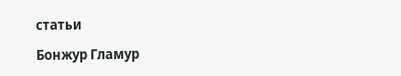статьи

Бонжур Гламур